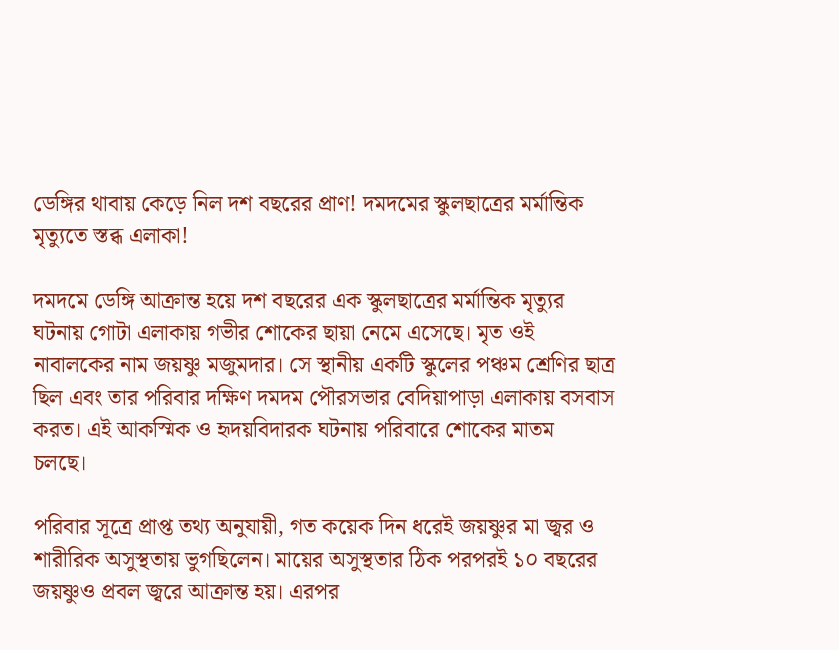ডেঙ্গির থাবায় কেড়ে নিল দশ বছরের প্রাণ! দমদমের স্কুলছাত্রের মর্মান্তিক মৃত্যুতে স্তব্ধ এলাকা!

দমদমে ডেঙ্গি আক্রান্ত হয়ে দশ বছরের এক স্কুলছাত্রের মর্মান্তিক মৃত্যুর ঘটনায় গোটা এলাকায় গভীর শোকের ছায়া নেমে এসেছে। মৃত ওই নাবালকের নাম জয়ষ্ণু মজুমদার। সে স্থানীয় একটি স্কুলের পঞ্চম শ্রেণির ছাত্র ছিল এবং তার পরিবার দক্ষিণ দমদম পৌরসভার বেদিয়াপাড়া এলাকায় বসবাস করত। এই আকস্মিক ও হৃদয়বিদারক ঘটনায় পরিবারে শোকের মাতম চলছে।

পরিবার সূত্রে প্রাপ্ত তথ্য অনুযায়ী, গত কয়েক দিন ধরেই জয়ষ্ণুর মা জ্বর ও শারীরিক অসুস্থতায় ভুগছিলেন। মায়ের অসুস্থতার ঠিক পরপরই ১০ বছরের জয়ষ্ণুও প্রবল জ্বরে আক্রান্ত হয়। এরপর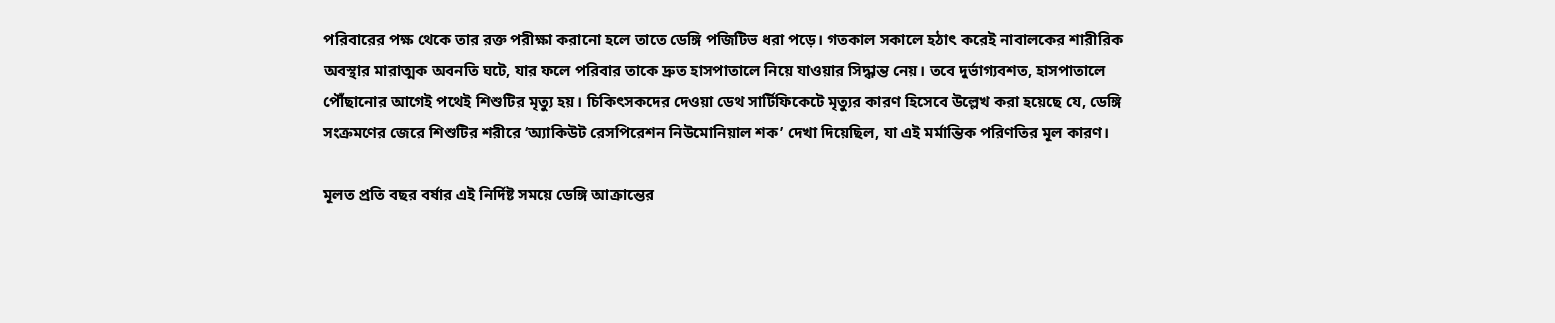পরিবারের পক্ষ থেকে তার রক্ত পরীক্ষা করানো হলে তাতে ডেঙ্গি পজিটিভ ধরা পড়ে। গতকাল সকালে হঠাৎ করেই নাবালকের শারীরিক অবস্থার মারাত্মক অবনতি ঘটে, যার ফলে পরিবার তাকে দ্রুত হাসপাতালে নিয়ে যাওয়ার সিদ্ধান্ত নেয়। তবে দুর্ভাগ্যবশত, হাসপাতালে পৌঁছানোর আগেই পথেই শিশুটির মৃত্যু হয়। চিকিৎসকদের দেওয়া ডেথ সার্টিফিকেটে মৃত্যুর কারণ হিসেবে উল্লেখ করা হয়েছে যে, ডেঙ্গি সংক্রমণের জেরে শিশুটির শরীরে ‘অ্যাকিউট রেসপিরেশন নিউমোনিয়াল শক’ দেখা দিয়েছিল, যা এই মর্মান্তিক পরিণতির মূল কারণ।

মূলত প্রতি বছর বর্ষার এই নির্দিষ্ট সময়ে ডেঙ্গি আক্রান্তের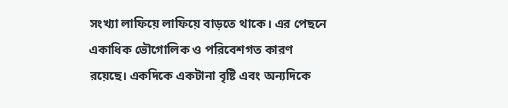সংখ্যা লাফিয়ে লাফিয়ে বাড়তে থাকে। এর পেছনে একাধিক ভৌগোলিক ও পরিবেশগত কারণ রয়েছে। একদিকে একটানা বৃষ্টি এবং অন্যদিকে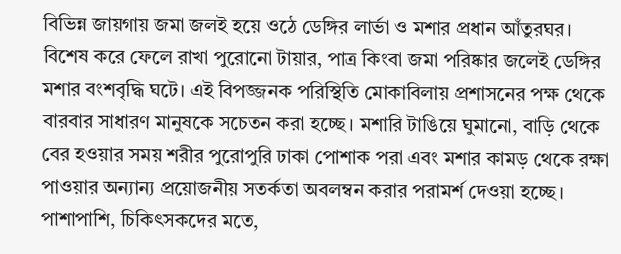বিভিন্ন জায়গায় জমা জলই হয়ে ওঠে ডেঙ্গির লার্ভা ও মশার প্রধান আঁতুরঘর। বিশেষ করে ফেলে রাখা পুরোনো টায়ার, পাত্র কিংবা জমা পরিষ্কার জলেই ডেঙ্গির মশার বংশবৃদ্ধি ঘটে। এই বিপজ্জনক পরিস্থিতি মোকাবিলায় প্রশাসনের পক্ষ থেকে বারবার সাধারণ মানুষকে সচেতন করা হচ্ছে। মশারি টাঙিয়ে ঘুমানো, বাড়ি থেকে বের হওয়ার সময় শরীর পুরোপুরি ঢাকা পোশাক পরা এবং মশার কামড় থেকে রক্ষা পাওয়ার অন্যান্য প্রয়োজনীয় সতর্কতা অবলম্বন করার পরামর্শ দেওয়া হচ্ছে। পাশাপাশি, চিকিৎসকদের মতে,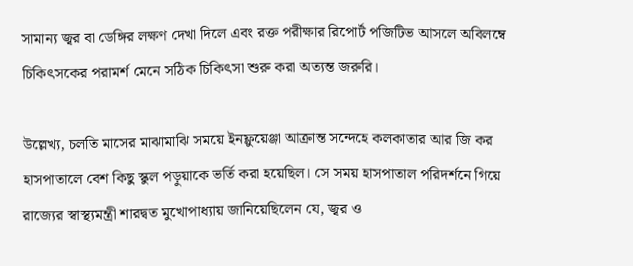সামান্য জ্বর বা ডেঙ্গির লক্ষণ দেখা দিলে এবং রক্ত পরীক্ষার রিপোর্ট পজিটিভ আসলে অবিলম্বে চিকিৎসকের পরামর্শ মেনে সঠিক চিকিৎসা শুরু করা অত্যন্ত জরুরি।

উল্লেখ্য, চলতি মাসের মাঝামাঝি সময়ে ইনফ্লুয়েঞ্জা আক্রান্ত সন্দেহে কলকাতার আর জি কর হাসপাতালে বেশ কিছু স্কুল পড়ুয়াকে ভর্তি করা হয়েছিল। সে সময় হাসপাতাল পরিদর্শনে গিয়ে রাজ্যের স্বাস্থ্যমন্ত্রী শারদ্বত মুখোপাধ্যায় জানিয়েছিলেন যে, জ্বর ও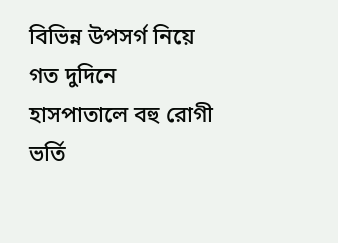বিভিন্ন উপসর্গ নিয়ে গত দুদিনে হাসপাতালে বহু রোগী ভর্তি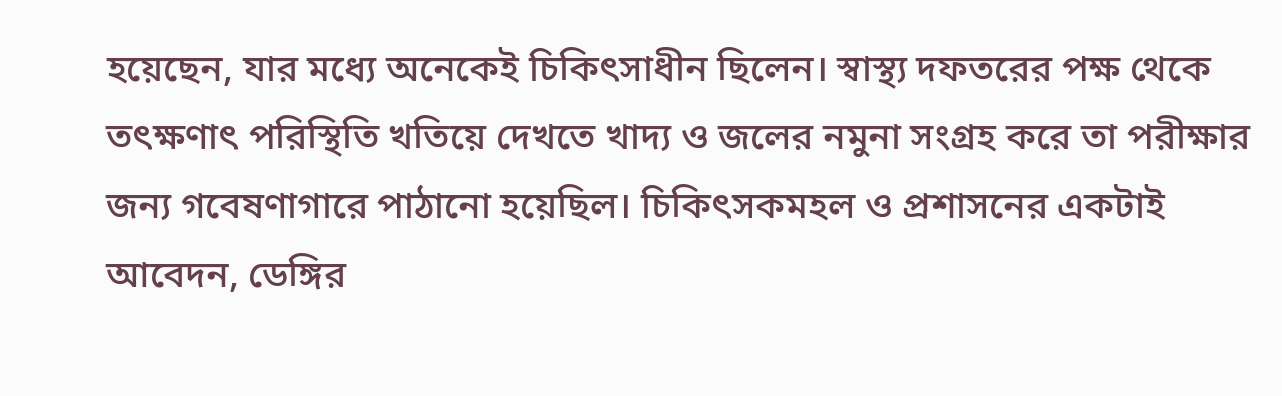হয়েছেন, যার মধ্যে অনেকেই চিকিৎসাধীন ছিলেন। স্বাস্থ্য দফতরের পক্ষ থেকে তৎক্ষণাৎ পরিস্থিতি খতিয়ে দেখতে খাদ্য ও জলের নমুনা সংগ্রহ করে তা পরীক্ষার জন্য গবেষণাগারে পাঠানো হয়েছিল। চিকিৎসকমহল ও প্রশাসনের একটাই আবেদন, ডেঙ্গির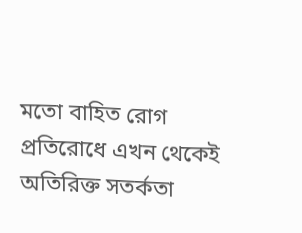মতো বাহিত রোগ প্রতিরোধে এখন থেকেই অতিরিক্ত সতর্কতা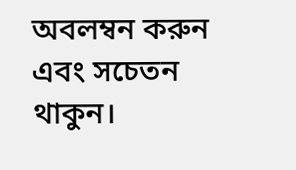অবলম্বন করুন এবং সচেতন থাকুন।